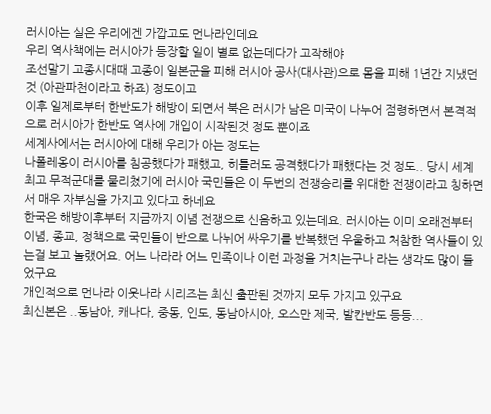러시아는 실은 우리에겐 가깝고도 먼나라인데요
우리 역사책에는 러시아가 등장할 일이 별로 없는데다가 고작해야
조선말기 고종시대때 고종이 일본군을 피해 러시아 공사(대사관)으로 몸을 피해 1년간 지냈던 것 (아관파천이라고 하죠) 정도이고
이후 일제로부터 한반도가 해방이 되면서 북은 러시가 남은 미국이 나누어 점령하면서 본격적으로 러시아가 한반도 역사에 개입이 시작된것 정도 뿐이죠
세계사에서는 러시아에 대해 우리가 아는 정도는
나폴레옹이 러시아를 침공했다가 패했고, 히틀러도 공격했다가 패했다는 것 정도.. 당시 세계 최고 무적군대를 물리쳤기에 러시아 국민들은 이 두번의 전쟁승리를 위대한 전쟁이라고 칭하면서 매우 자부심을 가지고 있다고 하네요
한국은 해방이후부터 지금까지 이념 전쟁으로 신음하고 있는데요. 러시아는 이미 오래전부터 이념, 종교, 정책으로 국민들이 반으로 나뉘어 싸우기를 반복했던 우울하고 처참한 역사들이 있는걸 보고 놀랬어요. 어느 나라라 어느 민족이나 이런 과정을 거치는구나 라는 생각도 많이 들었구요
개인적으로 먼나라 이웃나라 시리즈는 최신 출판된 것까지 모두 가지고 있구요
최신본은 ..동남아, 캐나다, 중동, 인도, 동남아시아, 오스만 제국, 발칸반도 등등...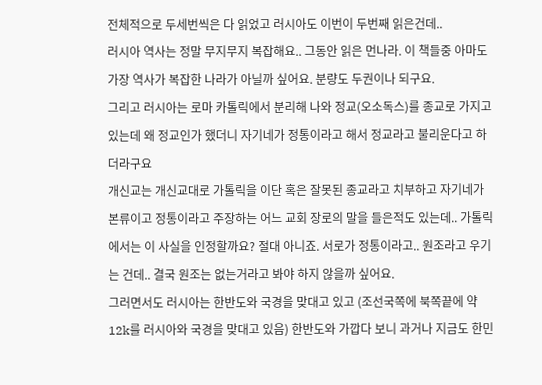전체적으로 두세번씩은 다 읽었고 러시아도 이번이 두번째 읽은건데..
러시아 역사는 정말 무지무지 복잡해요.. 그동안 읽은 먼나라. 이 책들중 아마도 가장 역사가 복잡한 나라가 아닐까 싶어요. 분량도 두권이나 되구요.
그리고 러시아는 로마 카톨릭에서 분리해 나와 정교(오소독스)를 종교로 가지고 있는데 왜 정교인가 했더니 자기네가 정통이라고 해서 정교라고 불리운다고 하더라구요
개신교는 개신교대로 가톨릭을 이단 혹은 잘못된 종교라고 치부하고 자기네가 본류이고 정통이라고 주장하는 어느 교회 장로의 말을 들은적도 있는데.. 가톨릭에서는 이 사실을 인정할까요? 절대 아니죠. 서로가 정통이라고.. 원조라고 우기는 건데.. 결국 원조는 없는거라고 봐야 하지 않을까 싶어요.
그러면서도 러시아는 한반도와 국경을 맞대고 있고 (조선국쪽에 북쪽끝에 약12k를 러시아와 국경을 맞대고 있음) 한반도와 가깝다 보니 과거나 지금도 한민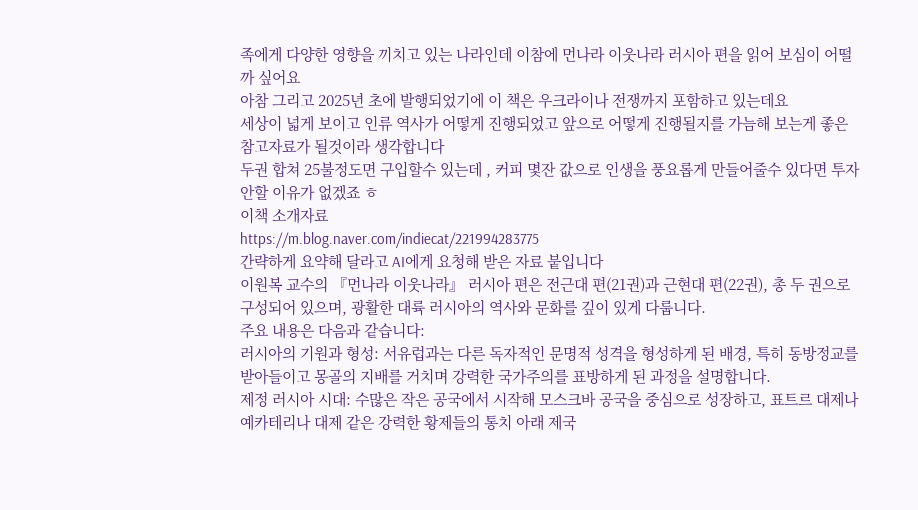족에게 다양한 영향을 끼치고 있는 나라인데 이참에 먼나라 이웃나라 러시아 편을 읽어 보심이 어떨까 싶어요
아참 그리고 2025년 초에 발행되었기에 이 책은 우크라이나 전쟁까지 포함하고 있는데요
세상이 넓게 보이고 인류 역사가 어떻게 진행되었고 앞으로 어떻게 진행될지를 가늠해 보는게 좋은 참고자료가 될것이라 생각합니다
두권 합쳐 25불정도면 구입할수 있는데 , 커피 몇잔 값으로 인생을 풍요롭게 만들어줄수 있다면 투자 안할 이유가 없겠죠 ㅎ
이책 소개자료
https://m.blog.naver.com/indiecat/221994283775
간략하게 요약해 달라고 AI에게 요청해 받은 자료 붙입니다
이원복 교수의 『먼나라 이웃나라』 러시아 편은 전근대 편(21권)과 근현대 편(22권), 총 두 권으로 구성되어 있으며, 광활한 대륙 러시아의 역사와 문화를 깊이 있게 다룹니다.
주요 내용은 다음과 같습니다:
러시아의 기원과 형성: 서유럽과는 다른 독자적인 문명적 성격을 형성하게 된 배경, 특히 동방정교를 받아들이고 몽골의 지배를 거치며 강력한 국가주의를 표방하게 된 과정을 설명합니다.
제정 러시아 시대: 수많은 작은 공국에서 시작해 모스크바 공국을 중심으로 성장하고, 표트르 대제나 예카테리나 대제 같은 강력한 황제들의 통치 아래 제국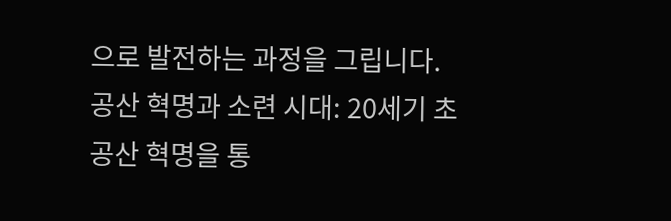으로 발전하는 과정을 그립니다.
공산 혁명과 소련 시대: 20세기 초 공산 혁명을 통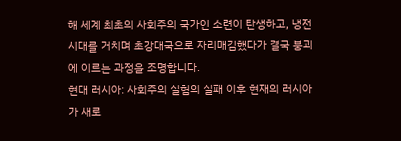해 세계 최초의 사회주의 국가인 소련이 탄생하고, 냉전 시대를 거치며 초강대국으로 자리매김했다가 결국 붕괴에 이르는 과정을 조명합니다.
현대 러시아: 사회주의 실험의 실패 이후 현재의 러시아가 새로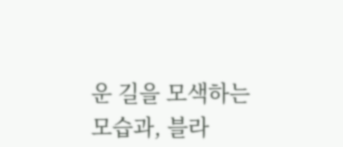운 길을 모색하는 모습과, 블라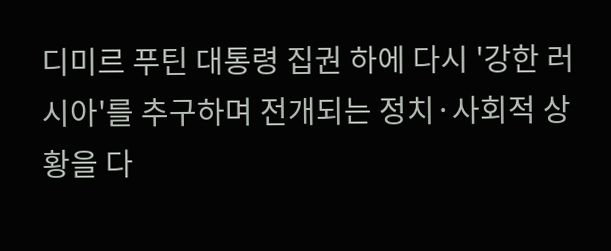디미르 푸틴 대통령 집권 하에 다시 '강한 러시아'를 추구하며 전개되는 정치·사회적 상황을 다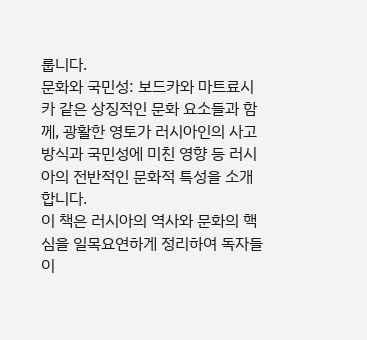룹니다.
문화와 국민성: 보드카와 마트료시카 같은 상징적인 문화 요소들과 함께, 광활한 영토가 러시아인의 사고방식과 국민성에 미친 영향 등 러시아의 전반적인 문화적 특성을 소개합니다.
이 책은 러시아의 역사와 문화의 핵심을 일목요연하게 정리하여 독자들이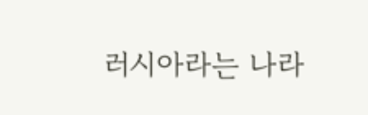러시아라는 나라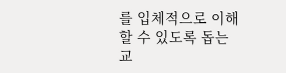를 입체적으로 이해할 수 있도록 돕는 교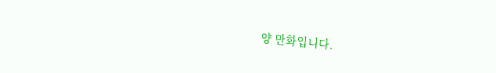양 만화입니다.